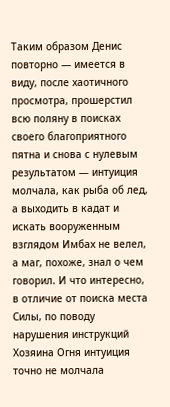Таким образом Денис повторно — имеется в виду, после хаотичного просмотра, прошерстил всю поляну в поисках своего благоприятного пятна и снова с нулевым результатом — интуиция молчала, как рыба об лед, а выходить в кадат и искать вооруженным взглядом Имбах не велел, а маг, похоже, знал о чем говорил. И что интересно, в отличие от поиска места Силы, по поводу нарушения инструкций Хозяина Огня интуиция точно не молчала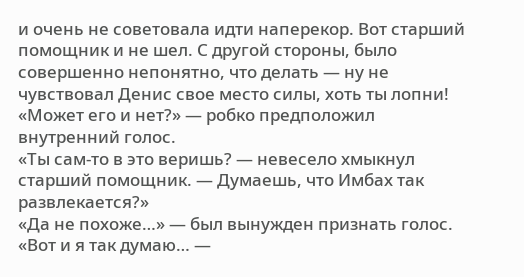и очень не советовала идти наперекор. Вот старший помощник и не шел. С другой стороны, было совершенно непонятно, что делать — ну не чувствовал Денис свое место силы, хоть ты лопни!
«Может его и нет?» — робко предположил внутренний голос.
«Ты сам-то в это веришь? — невесело хмыкнул старший помощник. — Думаешь, что Имбах так развлекается?»
«Да не похоже…» — был вынужден признать голос.
«Вот и я так думаю… —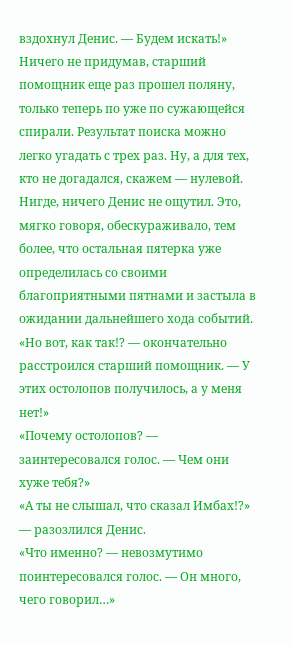вздохнул Денис. — Будем искать!»
Ничего не придумав, старший помощник еще раз прошел поляну, только теперь по уже по сужающейся спирали. Результат поиска можно легко угадать с трех раз. Ну, а для тех, кто не догадался, скажем — нулевой. Нигде, ничего Денис не ощутил. Это, мягко говоря, обескураживало, тем более, что остальная пятерка уже определилась со своими благоприятными пятнами и застыла в ожидании дальнейшего хода событий.
«Но вот, как так!? — окончательно расстроился старший помощник. — У этих остолопов получилось, а у меня нет!»
«Почему остолопов? — заинтересовался голос. — Чем они хуже тебя?»
«А ты не слышал, что сказал Имбах!?» — разозлился Денис.
«Что именно? — невозмутимо поинтересовался голос. — Он много, чего говорил…»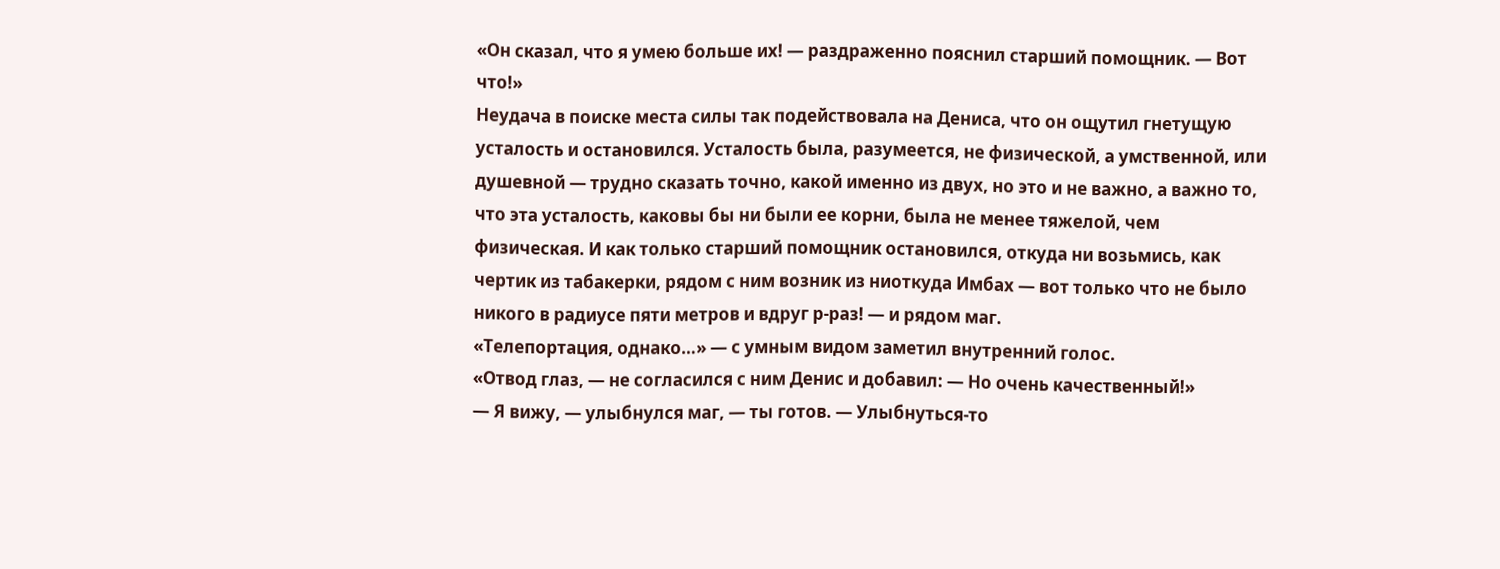«Он сказал, что я умею больше их! — раздраженно пояснил старший помощник. — Вот что!»
Неудача в поиске места силы так подействовала на Дениса, что он ощутил гнетущую усталость и остановился. Усталость была, разумеется, не физической, а умственной, или душевной — трудно сказать точно, какой именно из двух, но это и не важно, а важно то, что эта усталость, каковы бы ни были ее корни, была не менее тяжелой, чем физическая. И как только старший помощник остановился, откуда ни возьмись, как чертик из табакерки, рядом с ним возник из ниоткуда Имбах — вот только что не было никого в радиусе пяти метров и вдруг р-раз! — и рядом маг.
«Телепортация, однако…» — с умным видом заметил внутренний голос.
«Отвод глаз, — не согласился с ним Денис и добавил: — Но очень качественный!»
— Я вижу, — улыбнулся маг, — ты готов. — Улыбнуться-то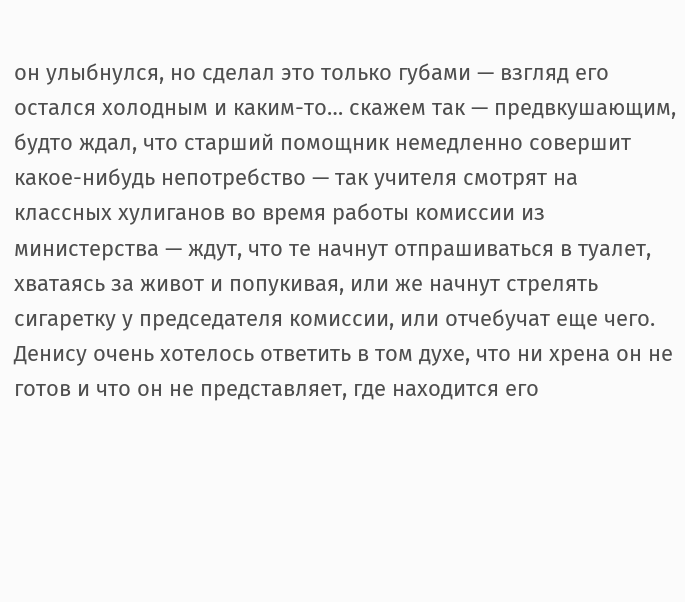он улыбнулся, но сделал это только губами — взгляд его остался холодным и каким-то… скажем так — предвкушающим, будто ждал, что старший помощник немедленно совершит какое-нибудь непотребство — так учителя смотрят на классных хулиганов во время работы комиссии из министерства — ждут, что те начнут отпрашиваться в туалет, хватаясь за живот и попукивая, или же начнут стрелять сигаретку у председателя комиссии, или отчебучат еще чего.
Денису очень хотелось ответить в том духе, что ни хрена он не готов и что он не представляет, где находится его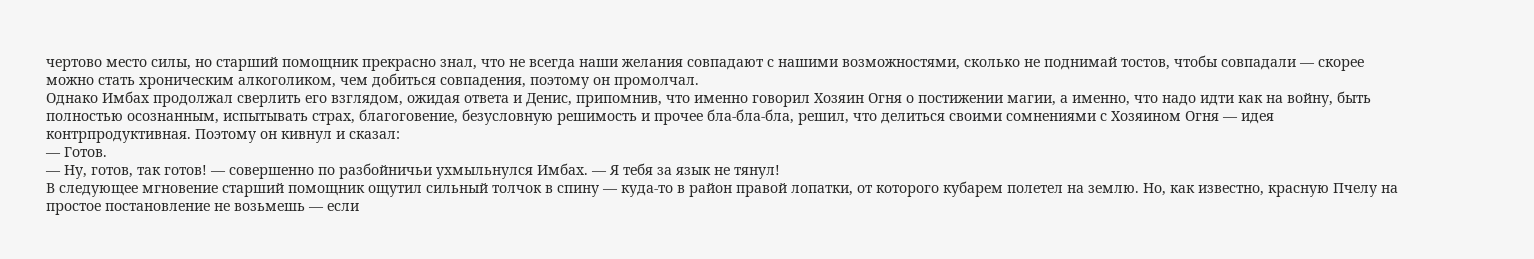чертово место силы, но старший помощник прекрасно знал, что не всегда наши желания совпадают с нашими возможностями, сколько не поднимай тостов, чтобы совпадали — скорее можно стать хроническим алкоголиком, чем добиться совпадения, поэтому он промолчал.
Однако Имбах продолжал сверлить его взглядом, ожидая ответа и Денис, припомнив, что именно говорил Хозяин Огня о постижении магии, а именно, что надо идти как на войну, быть полностью осознанным, испытывать страх, благоговение, безусловную решимость и прочее бла-бла-бла, решил, что делиться своими сомнениями с Хозяином Огня — идея контрпродуктивная. Поэтому он кивнул и сказал:
— Готов.
— Ну, готов, так готов! — совершенно по разбойничьи ухмыльнулся Имбах. — Я тебя за язык не тянул!
В следующее мгновение старший помощник ощутил сильный толчок в спину — куда-то в район правой лопатки, от которого кубарем полетел на землю. Но, как известно, красную Пчелу на простое постановление не возьмешь — если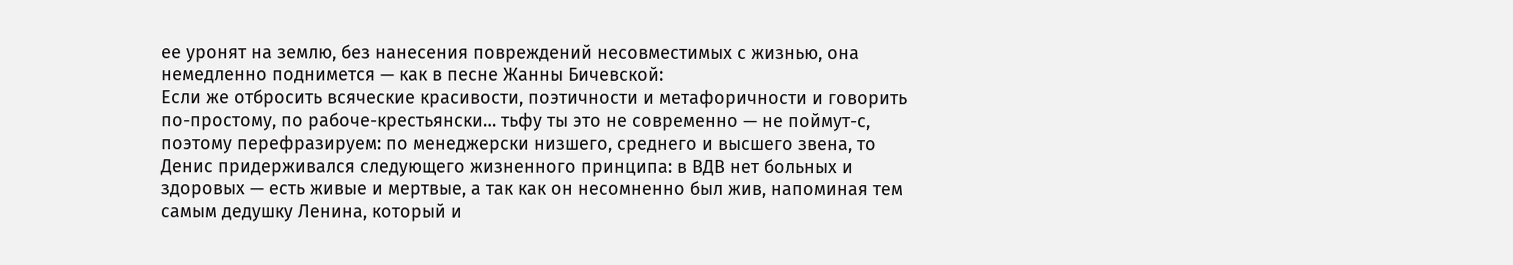ее уронят на землю, без нанесения повреждений несовместимых с жизнью, она немедленно поднимется — как в песне Жанны Бичевской:
Если же отбросить всяческие красивости, поэтичности и метафоричности и говорить по-простому, по рабоче-крестьянски… тьфу ты это не современно — не поймут-с, поэтому перефразируем: по менеджерски низшего, среднего и высшего звена, то Денис придерживался следующего жизненного принципа: в ВДВ нет больных и здоровых — есть живые и мертвые, а так как он несомненно был жив, напоминая тем самым дедушку Ленина, который и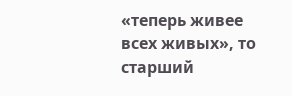«теперь живее всех живых», то старший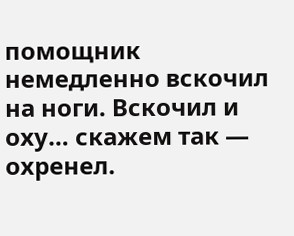помощник немедленно вскочил на ноги. Вскочил и оху… скажем так — охренел.